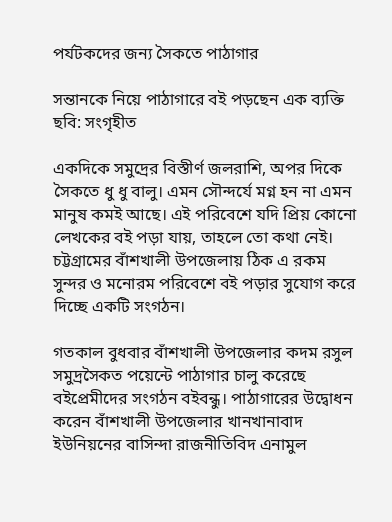পর্যটকদের জন্য সৈকতে পাঠাগার

সন্তানকে নিয়ে পাঠাগারে বই পড়ছেন এক ব্যক্তি
ছবি: সংগৃহীত

একদিকে সমুদ্রের বিস্তীর্ণ জলরাশি, অপর দিকে সৈকতে ধু ধু বালু। এমন সৌন্দর্যে মগ্ন হন না এমন মানুষ কমই আছে। এই পরিবেশে যদি প্রিয় কোনো লেখকের বই পড়া যায়, তাহলে তো কথা নেই। চট্টগ্রামের বাঁশখালী উপজেলায় ঠিক এ রকম সুন্দর ও মনোরম পরিবেশে বই পড়ার সুযোগ করে দিচ্ছে একটি সংগঠন।

গতকাল বুধবার বাঁশখালী উপজেলার কদম রসুল সমুদ্রসৈকত পয়েন্টে পাঠাগার চালু করেছে বইপ্রেমীদের সংগঠন বইবন্ধু। পাঠাগারের উদ্বোধন করেন বাঁশখালী উপজেলার খানখানাবাদ ইউনিয়নের বাসিন্দা রাজনীতিবিদ এনামুল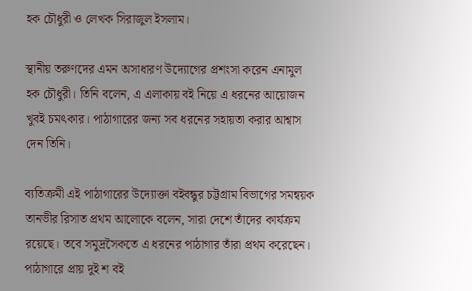হক চৌধুরী ও লেখক সিরাজুল ইসলাম।

স্থানীয় তরুণদের এমন অসাধারণ উদ্যোগের প্রশংসা করেন এনামুল হক চৌধুরী। তিনি বলেন, এ এলাকায় বই নিয়ে এ ধরনের আয়োজন খুবই চমৎকার। পাঠাগারের জন্য সব ধরনের সহায়তা করার আশ্বাস দেন তিনি।

ব্যতিক্রমী এই পাঠাগারের উদ্যোক্তা বইবন্ধুর চট্টগ্রাম বিভাগের সমন্বয়ক তানভীর রিসাত প্রথম আলোকে বলেন, সারা দেশে তাঁদের কার্যক্রম রয়েছে। তবে সমুদ্রসৈকতে এ ধরনের পাঠাগার তাঁরা প্রথম করেছেন। পাঠাগারে প্রায় দুই শ বই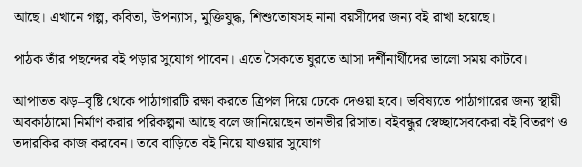আছে। এখানে গল্প, কবিতা, উপন্যাস, মুক্তিযুদ্ধ, শিশুতোষসহ নানা বয়সীদের জন্য বই রাখা হয়েছে।

পাঠক তাঁর পছন্দের বই পড়ার সুযোগ পাবেন। এতে সৈকতে ঘুরতে আসা দর্শীনার্থীদের ভালো সময় কাটবে।

আপাতত ঝড়–বৃষ্টি থেকে পাঠাগারটি রক্ষা করতে ত্রিপল দিয়ে ঢেকে দেওয়া হবে। ভবিষ্যতে পাঠাগারের জন্য স্থায়ী অবকাঠামো নির্মাণ করার পরিকল্পনা আছে বলে জানিয়েছেন তানভীর রিসাত। বইবন্ধুর স্বেচ্ছাসেবকেরা বই বিতরণ ও তদারকির কাজ করবেন। তবে বাড়িতে বই নিয়ে যাওয়ার সুযোগ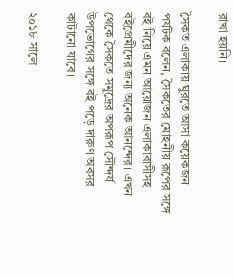রাখা হয়নি।

সৈকত এলাকায় ঘুরতে আসা কয়েকজন পর্যটক বলেন, সৈকতের মোহনীয় রূপের সঙ্গে বই নিয়ে এমন আয়োজন এলাকাবাসীসহ বইপ্রেমীদের জন্য অনেক আনন্দের। এখন থেকে সৈকতে সমুদ্রের অপরূপ সৌন্দর্য উপভোগের সঙ্গে বই পড়ে দারুণ অবসর কাটানো যাবে।

২০১৮ সালে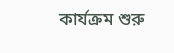কার্যক্রম শুরু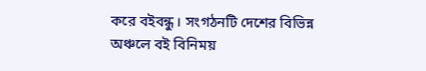করে বইবন্ধু। সংগঠনটি দেশের বিভিন্ন অঞ্চলে বই বিনিময়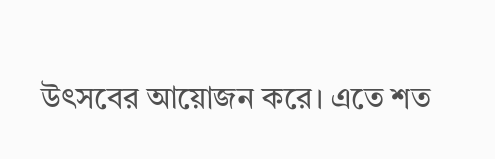উৎসবের আয়োজন করে। এতে শত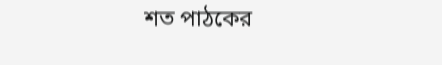শত পাঠকের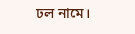ঢল নামে।